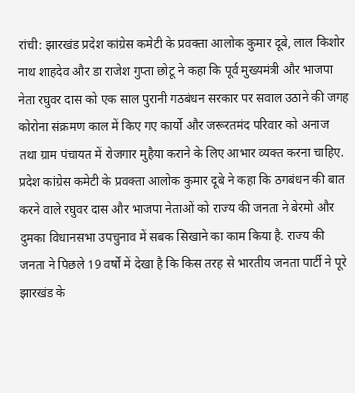रांची: झारखंड प्रदेश कांग्रेस कमेटी के प्रवक्ता आलोक कुमार दूबे, लाल किशोर नाथ शाहदेव और डा राजेश गुप्ता छोटू ने कहा कि पूर्व मुख्यमंत्री और भाजपा नेता रघुवर दास को एक साल पुरानी गठबंधन सरकार पर सवाल उठाने की जगह कोरोना संक्रमण काल में किए गए कार्यो और जरूरतमंद परिवार को अनाज तथा ग्राम पंचायत में रोजगार मुहैया कराने के लिए आभार व्यक्त करना चाहिए.
प्रदेश कांग्रेस कमेटी के प्रवक्ता आलोक कुमार दूबे ने कहा कि ठगबंधन की बात करने वाले रघुवर दास और भाजपा नेताओं को राज्य की जनता ने बेरमो और दुमका विधानसभा उपचुनाव में सबक सिखाने का काम किया है. राज्य की जनता ने पिछले 19 वर्षों में देखा है कि किस तरह से भारतीय जनता पार्टी ने पूरे झारखंड के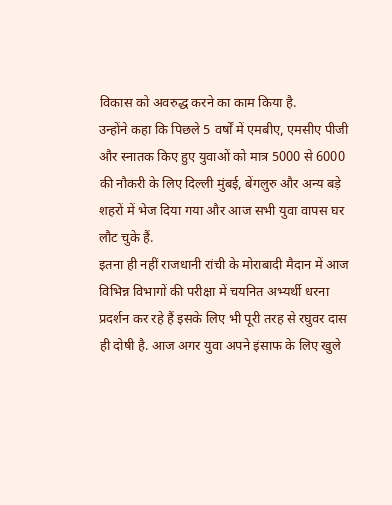विकास को अवरुद्ध करने का काम किया है.
उन्होंने कहा कि पिछले 5 वर्षों में एमबीए, एमसीए पीजी और स्नातक किए हुए युवाओं को मात्र 5000 से 6000 की नौकरी के लिए दिल्ली मुंबई, बेंगलुरु और अन्य बड़े शहरों में भेज दिया गया और आज सभी युवा वापस घर लौट चुके हैं.
इतना ही नहीं राजधानी रांची के मोराबादी मैदान में आज विभिन्न विभागों की परीक्षा में चयनित अभ्यर्थी धरना प्रदर्शन कर रहे हैं इसके लिए भी पूरी तरह से रघुवर दास ही दोषी है. आज अगर युवा अपने इंसाफ के लिए खुले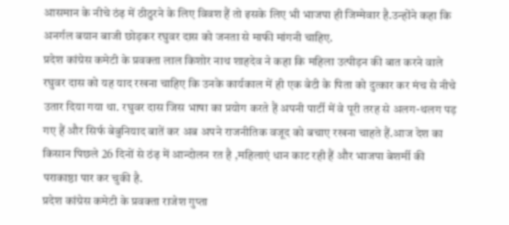आसमान के नीचे ठंढ़ में ठीठुरने के लिए विवश हैं तो इसके लिए भी भाजपा ही जिम्मेवार है.उन्होंने कहा कि अनर्गल बयान बाजी छोड़कर रघुवर दास को जनता से माफी मांगनी चाहिए.
प्रदेश कांग्रेस कमेटी के प्रवक्ता लाल किशोर नाथ शाहदेव ने कहा कि महिला उत्पीड़न की बात करने वाले रघुवर दास को यह याद रखना चाहिए कि उनके कार्यकाल में ही एक बेटी के पिता को दुत्कार कर मंच से नीचे उतार दिया गया था. रघुवर दास जिस भाषा का प्रयोग करते हैं अपनी पार्टी में वे पूरी तरह से अलग-थलग पड़ गए हैं और सिर्फ बेबुनियाद बातें कर अब अपने राजनीतिक वजूद को बचाए रखना चाहते हैं.आज देश का किसान पिछले 26 दिनों से ठंढ़ में आन्दोलन रत है ,महिलाएं धान काट रही हैं और भाजपा बेशर्मी की पराकाष्ठा पार कर चुकी है.
प्रदेश कांग्रेस कमेटी के प्रवक्ता राजेश गुप्ता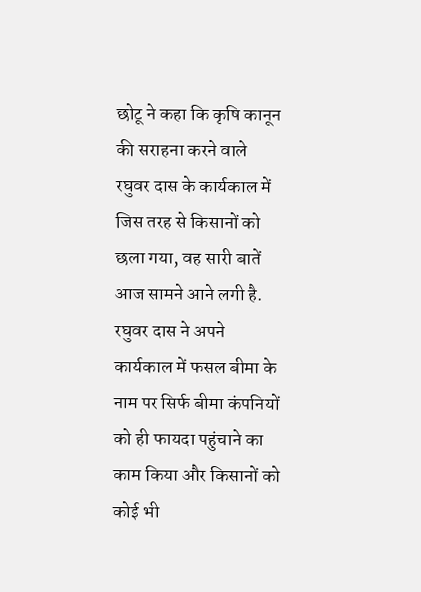छोटू ने कहा कि कृषि कानून की सराहना करने वाले रघुवर दास के कार्यकाल में जिस तरह से किसानों को छला गया, वह सारी बातें आज सामने आने लगी है. रघुवर दास ने अपने कार्यकाल में फसल बीमा के नाम पर सिर्फ बीमा कंपनियों को ही फायदा पहुंचाने का काम किया और किसानों को कोई भी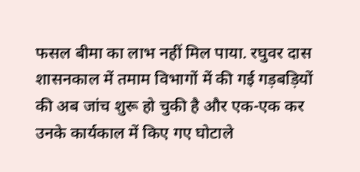फसल बीमा का लाभ नहीं मिल पाया. रघुवर दास शासनकाल में तमाम विभागों में की गई गड़बड़ियों की अब जांच शुरू हो चुकी है और एक-एक कर उनके कार्यकाल में किए गए घोटाले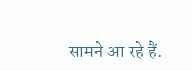सामने आ रहे हैं.